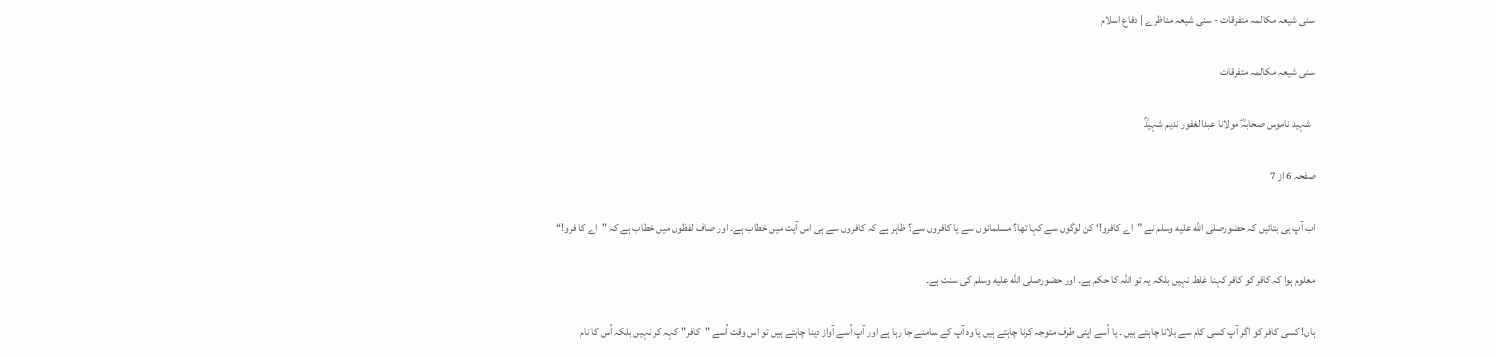سنی شیعہ مکالمہ متفرقات - سنی شیعہ مناظرے | دفاع اسلام

سنی شیعہ مکالمہ متفرقات

  شہید ناموس صحابہؓ مولانا عبدالغفور ندیم شہیدؒ

صفحہ 6 از 7

اب آپ ہی بتائیں کہ حضورصلى الله عليه وسلم نے ”اے کافرو!‘ کن لوگوں سے کہا تھا؟ مسلمانوں سے یا کافروں سے؟ ظاہر ہے کہ کافروں سے ہی اس آیت میں خطاب ہے۔ اور صاف لفظوں میں خطاب ہے کہ "اے کا فرو!“

معلوم ہوا کہ کافر کو کافر کہنا غلط نہیں بلکہ یہ تو اللّٰہ کا حکم ہے۔ اور حضورصلى الله عليه وسلم کی سنت ہے۔

ہاں! کسی کافر کو اگر آپ کسی کام سے بلانا چاہتے ہیں ۔ یا اُسے اپنی طرف متوجہ کرنا چاہتے ہیں یا وہ آپ کے سامنے جا رہا ہے اور آپ اُسے آواز دینا چاہتے ہیں تو اس وقت اُسے "کافر" کہہ کر نہیں بلکہ اُس کا نام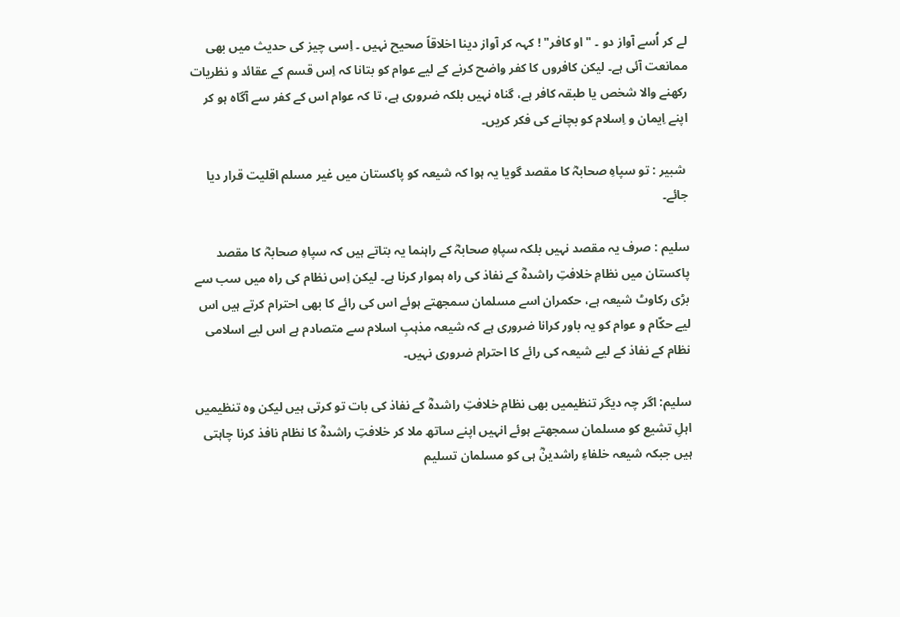لے کر اُسے آواز دو ۔ "او کافر" ! کہہ کر آواز دینا اخلاقاً صحیح نہیں ۔ اِسی چیز کی حدیث میں بھی ممانعت آئی ہے۔ لیکن کافروں کا کفر واضح کرنے کے لیے عوام کو بتانا کہ اِس قسم کے عقائد و نظریات رکھنے والا شخص یا طبقہ کافر ہے، گناہ نہیں بلکہ ضروری ہے، تا کہ عوام اس کے کفر سے آگاہ ہو کر اپنے اِیمان و اِسلام کو بچانے کی فکر کریں۔

 شبیر : تو سپاہِ صحابہؓ کا مقصد گویا یہ ہوا کہ شیعہ کو پاکستان میں غیر مسلم اقلیت قرار دیا جائے۔

سلیم : صرف یہ مقصد نہیں بلکہ سپاہِ صحابہؓ کے راہنما یہ بتاتے ہیں کہ سپاہِ صحابہؓ کا مقصد پاکستان میں نظامِ خلافتِ راشدہؓ کے نفاذ کی راہ ہموار کرنا ہے۔ لیکن اِس نظام کی راہ میں سب سے بڑی رکاوٹ شیعہ ہے، حکمران اسے مسلمان سمجھتے ہوئے اس کی رائے کا بھی احترام کرتے ہیں اس لیے حکّام و عوام کو یہ باور کرانا ضروری ہے کہ شیعہ مذہبِ اسلام سے متصادم ہے اس لیے اسلامی نظام کے نفاذ کے لیے شیعہ کی رائے کا احترام ضروری نہیں۔

سلیم: اگر چہ دیگر تنظیمیں بھی نظامِ خلافتِ راشدہؓ کے نفاذ کی بات تو کرتی ہیں لیکن وہ تنظیمیں اہلِ تشیع کو مسلمان سمجھتے ہوئے انہیں اپنے ساتھ ملا کر خلافتِ راشدہؓ کا نظام نافذ کرنا چاہتی ہیں جبکہ شیعہ خلفاءِ راشدینؓ ہی کو مسلمان تسلیم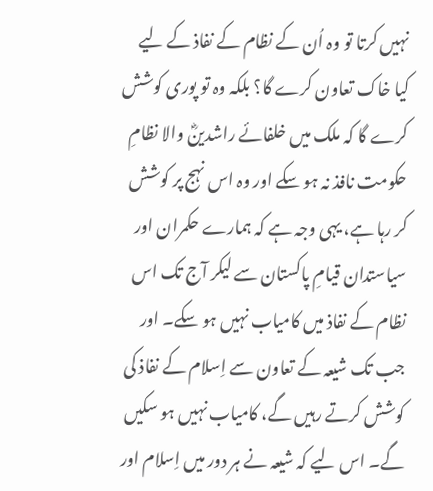نہیں کرتا تو وہ اُن کے نظام کے نفاذ کے لیے کیا خاک تعاون کرے گا؟ بلکہ وہ تو پوری کوشش کرے گا کہ ملک میں خلفائے راشدینؓ والا نظامِ حکومت نافذ نہ ہو سکے اور وہ اس نہج پر کوشش کر رہا ہے، یہی وجہ ہے کہ ہمارے حکمران اور سیاستدان قیامِ پاکستان سے لیکر آج تک اس نظام کے نفاذ میں کامیاب نہیں ہو سکے۔ اور جب تک شیعہ کے تعاون سے اِسلام کے نفاذ کی کوشش کرتے رہیں گے، کامیاب نہیں ہو سکیں گے۔ اس لیے کہ شیعہ نے ہر دور میں اِسلام اور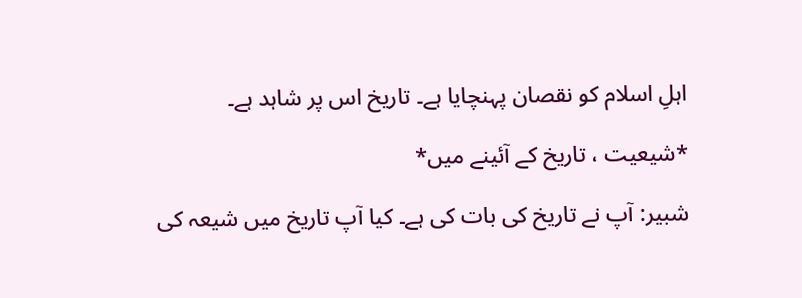اہلِ اسلام کو نقصان پہنچایا ہے۔ تاریخ اس پر شاہد ہے۔

*شیعیت ، تاریخ کے آئینے میں*

شبیر: آپ نے تاریخ کی بات کی ہے۔ کیا آپ تاریخ میں شیعہ کی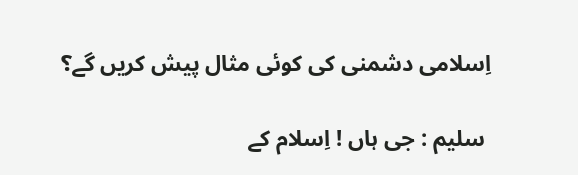اِسلامی دشمنی کی کوئی مثال پیش کریں گے؟

 سلیم : جی ہاں ! اِسلام کے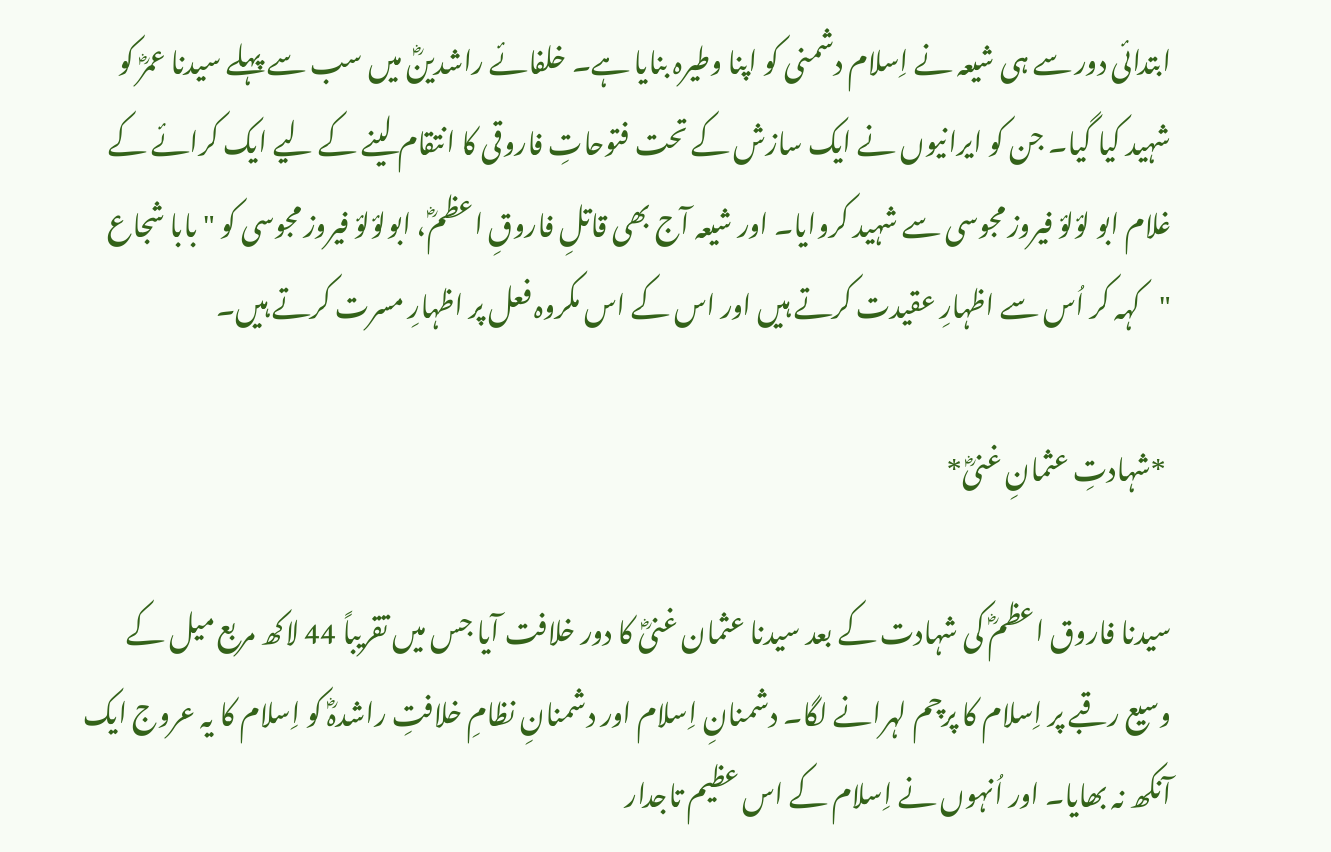ابتدائی دور سے ہی شیعہ نے اِسلام دشمنی کو اپنا وطیرہ بنایا ہے۔ خلفائے راشدینؓ میں سب سے پہلے سیدنا عمرؓ کو شہید کیا گیا۔ جن کو ایرانیوں نے ایک سازش کے تحت فتوحاتِ فاروقی کا انتقام لینے کے لیے ایک کرائے کے غلام ابو لؤلؤ فیروز مجوسی سے شہید کروایا۔ اور شیعہ آج بھی قاتلِ فاروقِ اعظمؓ، ابولؤلؤ فیروز مجوسی کو "بابا شجاع "کہہ کر اُس سے اظہارِ عقیدت کرتے ہیں اور اس کے اس مکروہ فعل پر اظہارِ مسرت کرتے ہیں۔

 *شہادتِ عثمانِ غنیؓ*

سیدنا فاروق اعظمؓ کی شہادت کے بعد سیدنا عثمان غنیؓ کا دور خلافت آیا جس میں تقریباً 44 لاکھ مربع میل کے وسیع رقبے پر اِسلام کا پرچم لہرانے لگا۔ دشمنانِ اِسلام اور دشمنانِ نظامِ خلافتِ راشدہؓ کو اِسلام کا یہ عروج ایک آنکھ نہ بھایا۔ اور اُنہوں نے اِسلام کے اس عظیم تاجدار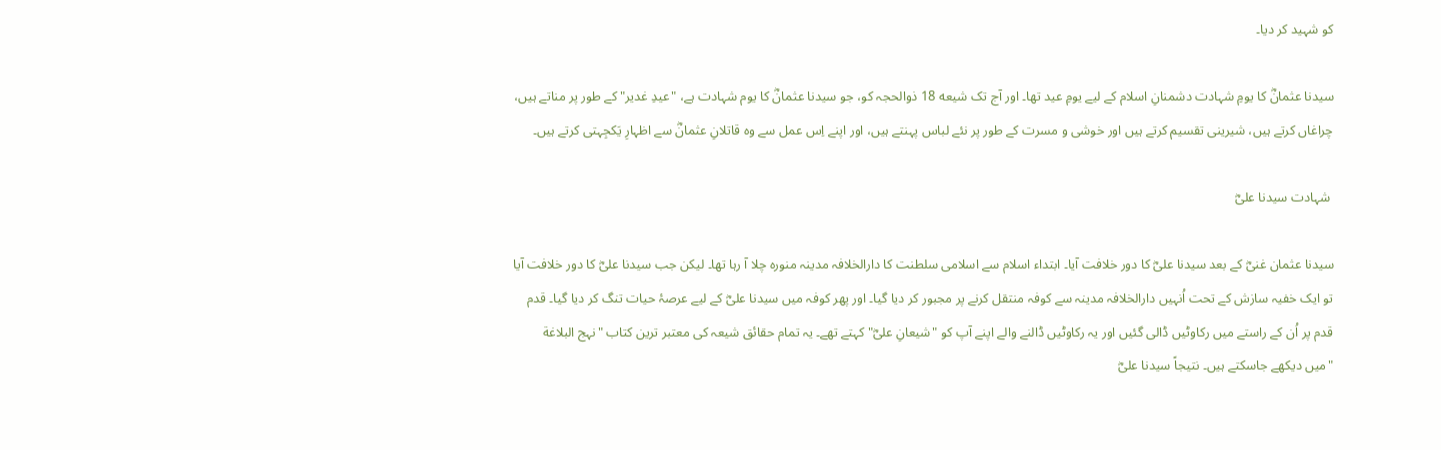کو شہید کر دیا۔

سیدنا عثمانؓ کا یومِ شہادت دشمنانِ اسلام کے لیے یومِ عید تھا۔ اور آج تک شیعه 18 ذوالحجہ کو، جو سیدنا عثمانؓ کا یوم شہادت ہے، "عیدِ غدیر" کے طور پر مناتے ہیں، چراغاں کرتے ہیں، شیرینی تقسیم کرتے ہیں اور خوشی و مسرت کے طور پر نئے لباس پہنتے ہیں، اور اپنے اِس عمل سے وہ قاتلانِ عثمانؓ سے اظہارِ یَکجِہتی کرتے ہیں۔

 شہادت سیدنا علیؓ

سیدنا عثمان غنیؓ کے بعد سیدنا علیؓ کا دور خلافت آیا۔ ابتداء اسلام سے اسلامی سلطنت کا دارالخلافہ مدینہ منورہ چلا آ رہا تھا۔ لیکن جب سیدنا علیؓ کا دور خلافت آیا تو ایک خفیہ سازش کے تحت اُنہیں دارالخلافہ مدینہ سے کوفہ منتقل کرنے پر مجبور کر دیا گیا۔ اور پھر کوفہ میں سیدنا علیؓ کے لیے عرصۂ حیات تنگ کر دیا گیا۔ قدم قدم پر اُن کے راستے میں رکاوٹیں ڈالی گئیں اور یہ رکاوٹیں ڈالنے والے اپنے آپ کو "شیعانِ علیؓ" کہتے تھے۔ یہ تمام حقائق شیعہ کی معتبر ترین کتاب "نہج البلاغة "میں دیکھے جاسکتے ہیں۔ نتیجاً سیدنا علیؓ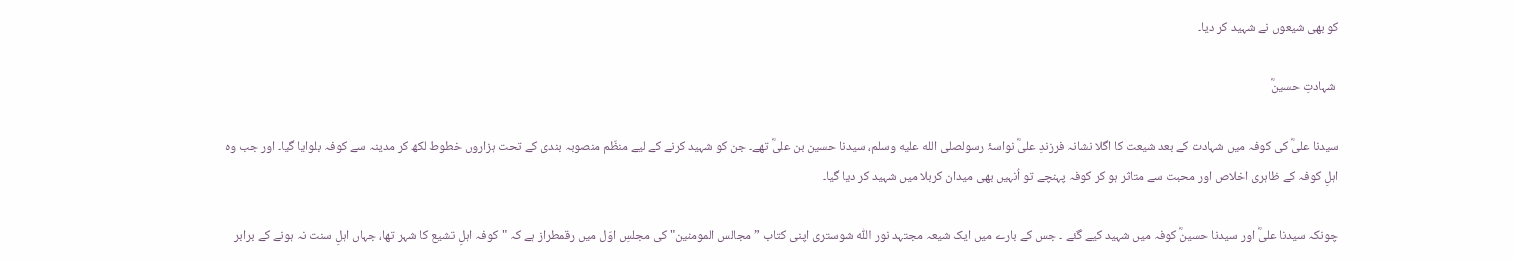کو بھی شیعوں نے شہید کر دیا۔

 شہادتِ حسینؓ

سیدنا علیؓ کی کوفہ میں شہادت کے بعد شیعت کا اگلا نشانہ فرزندِ علیؓ نواسۂ رسولصلى الله عليه وسلم، سیدنا حسین بن علیؓ تھے۔ جن کو شہید کرنے کے لیے منظّم منصوبہ بندی کے تحت ہزاروں خطوط لکھ کر مدینہ سے کوفہ بلوایا گیا۔ اور جب وہ اہلِ کوفہ کے ظاہری اخلاص اور محبت سے متاثر ہو کر کوفہ پہنچے تو اُنہیں بھی میدان کربلا میں شہید کر دیا گیا۔

چونکہ سیدنا علیؓ اور سیدنا حسینؓ کوفہ میں شہید کیے گئے ۔ جس کے بارے میں ایک شیعہ مجتہد نور اللّٰہ شوستری اپنی کتاب ” مجالس المومنین" کی مجلسِ اوّل میں رقمطراز ہے کہ "کوفہ اہلِ تشیع کا شہر تھا، جہاں اہلِ سنت نہ ہونے کے برابر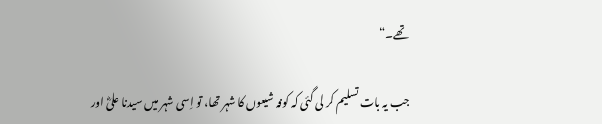تھے۔“

جب یہ بات تسلیم کر لی گئی کہ کوفہ شیعوں کا شہر تھا، تو اِسی شہر میں سیدنا علیؓ اور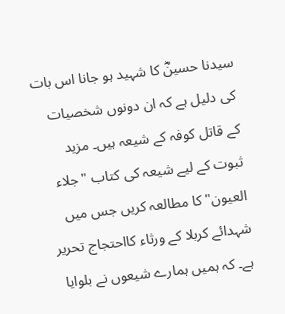سیدنا حسینؓ کا شہید ہو جانا اس بات کی دلیل ہے کہ ان دونوں شخصیات کے قاتل کوفہ کے شیعہ ہیں۔ مزید ثبوت کے لیے شیعہ کی کتاب "جلاء العیون" کا مطالعہ کریں جس میں شہدائے کربلا کے ورثاء کااحتجاج تحریر ہے۔ کہ ہمیں ہمارے شیعوں نے بلوایا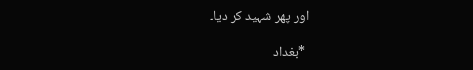اور پھر شہید کر دیا۔

 *بغداد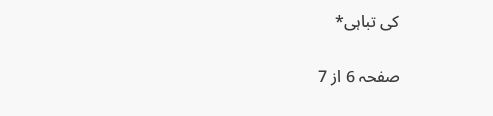کی تباہی*

صفحہ 6 از 7